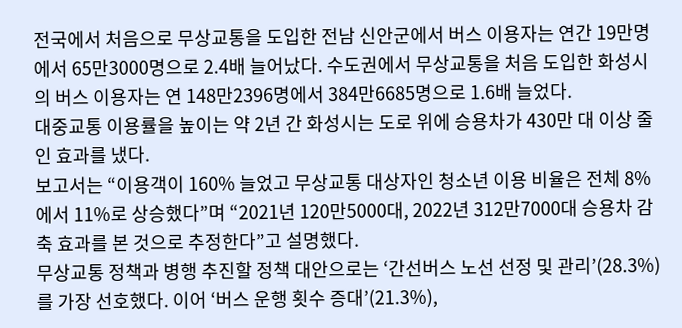전국에서 처음으로 무상교통을 도입한 전남 신안군에서 버스 이용자는 연간 19만명에서 65만3000명으로 2.4배 늘어났다. 수도권에서 무상교통을 처음 도입한 화성시의 버스 이용자는 연 148만2396명에서 384만6685명으로 1.6배 늘었다.
대중교통 이용률을 높이는 약 2년 간 화성시는 도로 위에 승용차가 430만 대 이상 줄인 효과를 냈다.
보고서는 “이용객이 160% 늘었고 무상교통 대상자인 청소년 이용 비율은 전체 8%에서 11%로 상승했다”며 “2021년 120만5000대, 2022년 312만7000대 승용차 감축 효과를 본 것으로 추정한다”고 설명했다.
무상교통 정책과 병행 추진할 정책 대안으로는 ‘간선버스 노선 선정 및 관리’(28.3%)를 가장 선호했다. 이어 ‘버스 운행 횟수 증대’(21.3%),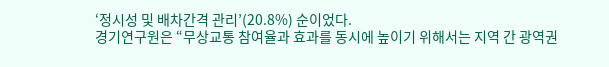‘정시성 및 배차간격 관리’(20.8%) 순이었다.
경기연구원은 “무상교통 참여율과 효과를 동시에 높이기 위해서는 지역 간 광역권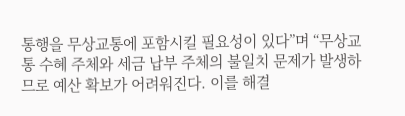통행을 무상교통에 포함시킬 필요성이 있다”며 “무상교통 수혜 주체와 세금 납부 주체의 불일치 문제가 발생하므로 예산 확보가 어려워진다. 이를 해결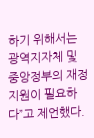하기 위해서는 광역지자체 및 중앙정부의 재정 지원이 필요하다”고 제언했다.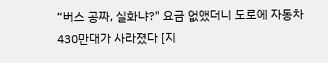“버스 공짜, 실화냐?" 요금 없앴더니 도로에 자동차 430만대가 사라졌다 [지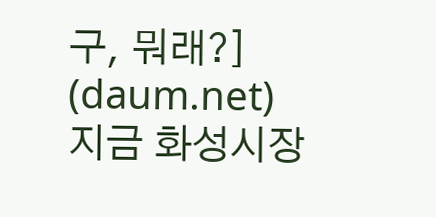구, 뭐래?] (daum.net)
지금 화성시장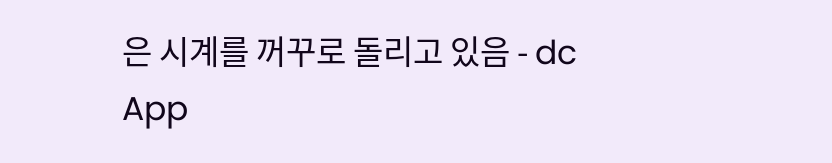은 시계를 꺼꾸로 돌리고 있음 - dc App